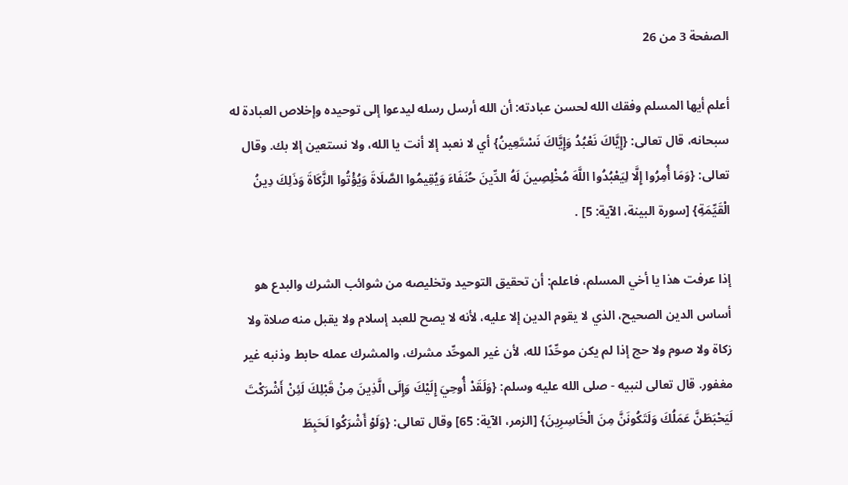الصفحة 3 من 26

أعلم أيها المسلم وفقك الله لحسن عبادته: أن الله أرسل رسله ليدعوا إلى توحيده وإخلاص العبادة له سبحانه، قال تعالى: {إِيَّاكَ نَعْبُدُ وَإِيَّاكَ نَسْتَعِينُ} أي لا نعبد إلا أنت يا الله، ولا نستعين إلا بك. وقال تعالى: {وَمَا أُمِرُوا إِلَّا لِيَعْبُدُوا اللَّهَ مُخْلِصِينَ لَهُ الدِّينَ حُنَفَاءَ وَيُقِيمُوا الصَّلَاةَ وَيُؤْتُوا الزَّكَاةَ وَذَلِكَ دِينُ الْقَيِّمَةِ} [سورة البينة، الآية: 5] .

إذا عرفت هذا يا أخي المسلم، فاعلم: أن تحقيق التوحيد وتخليصه من شوائب الشرك والبدع هو أساس الدين الصحيح، الذي لا يقوم الدين إلا عليه، لأنه لا يصح للعبد إسلام ولا يقبل منه صلاة ولا زكاة ولا صوم ولا حج إذا لم يكن موحِّدًا لله، لأن غير الموحِّد مشرك، والمشرك عمله حابط وذنبه غير مغفور. قال تعالى لنبيه - صلى الله عليه وسلم: {وَلَقَدْ أُوحِيَ إِلَيْكَ وَإِلَى الَّذِينَ مِنْ قَبْلِكَ لَئِنْ أَشْرَكْتَ لَيَحْبَطَنَّ عَمَلُكَ وَلَتَكُونَنَّ مِنَ الْخَاسِرِينَ} [الزمر، الآية: 65] وقال تعالى: {وَلَوْ أَشْرَكُوا لَحَبِطَ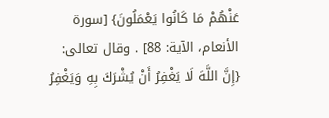عَنْهُمْ مَا كَانُوا يَعْمَلُونَ} [سورة الأنعام، الآية: 88] . وقال تعالى: {إِنَّ اللَّهَ لَا يَغْفِرُ أَنْ يُشْرَكَ بِهِ وَيَغْفِرُ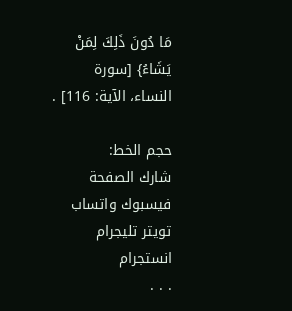مَا دُونَ ذَلِكَ لِمَنْ يَشَاءُ} [سورة النساء، الآية: 116] .

حجم الخط:
شارك الصفحة
فيسبوك واتساب تويتر تليجرام انستجرام
. . .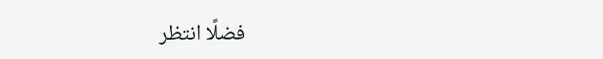فضلًا انتظر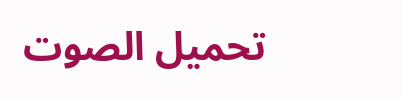تحميل الصوت